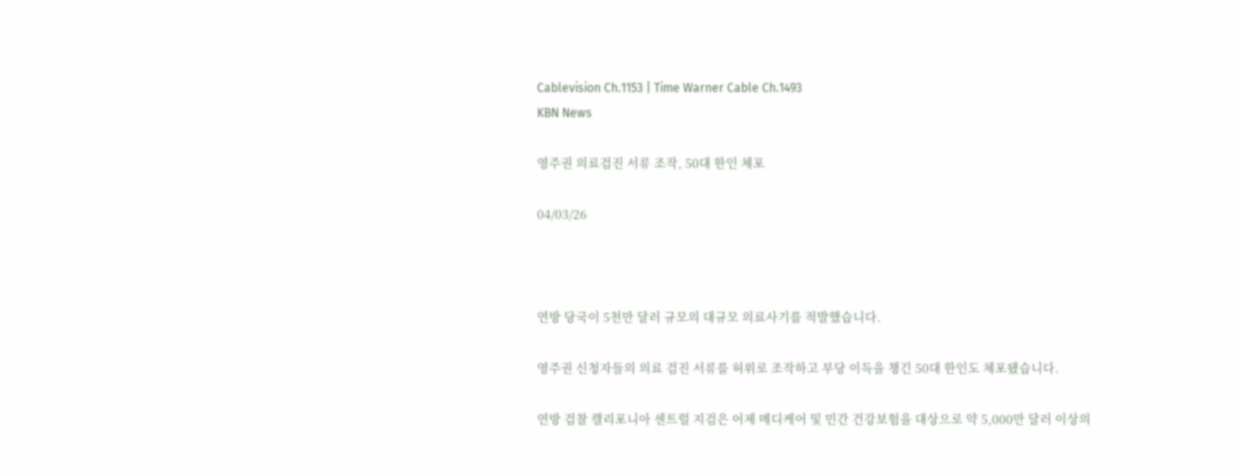Cablevision Ch.1153 | Time Warner Cable Ch.1493
KBN News

영주권 의료검진 서류 조작, 50대 한인 체포

04/03/26



연방 당국이 5천만 달러 규모의 대규모 의료사기를 적발했습니다.

영주권 신청자들의 의료 검진 서류를 허위로 조작하고 부당 이득을 챙긴 50대 한인도 체포됐습니다.

연방 검찰 캘리포니아 센트럴 지검은 어제 메디케어 및 민간 건강보험을 대상으로 약 5,000만 달러 이상의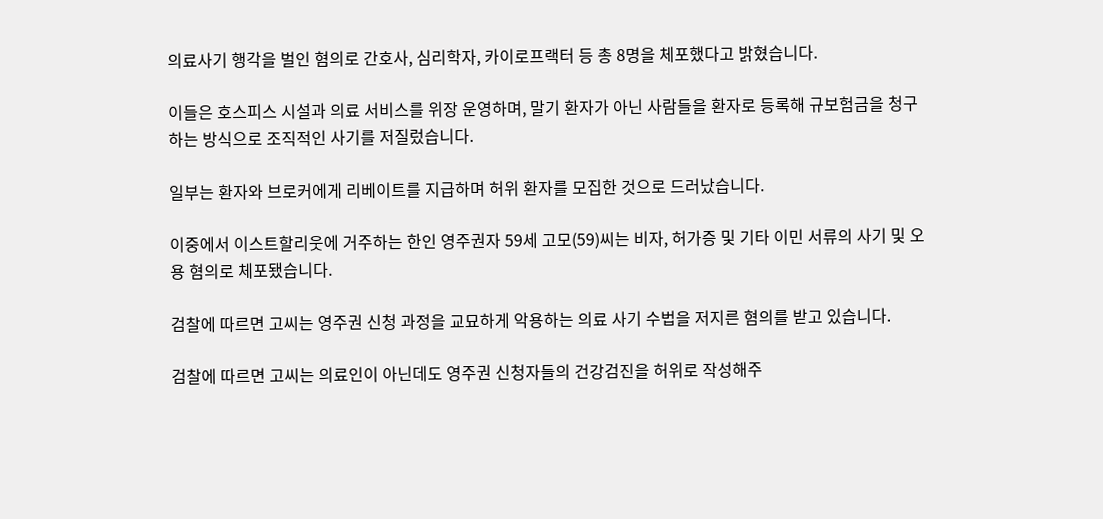의료사기 행각을 벌인 혐의로 간호사, 심리학자, 카이로프랙터 등 총 8명을 체포했다고 밝혔습니다.

이들은 호스피스 시설과 의료 서비스를 위장 운영하며, 말기 환자가 아닌 사람들을 환자로 등록해 규보험금을 청구하는 방식으로 조직적인 사기를 저질렀습니다.

일부는 환자와 브로커에게 리베이트를 지급하며 허위 환자를 모집한 것으로 드러났습니다.

이중에서 이스트할리웃에 거주하는 한인 영주권자 59세 고모(59)씨는 비자, 허가증 및 기타 이민 서류의 사기 및 오용 혐의로 체포됐습니다.

검찰에 따르면 고씨는 영주권 신청 과정을 교묘하게 악용하는 의료 사기 수법을 저지른 혐의를 받고 있습니다.

검찰에 따르면 고씨는 의료인이 아닌데도 영주권 신청자들의 건강검진을 허위로 작성해주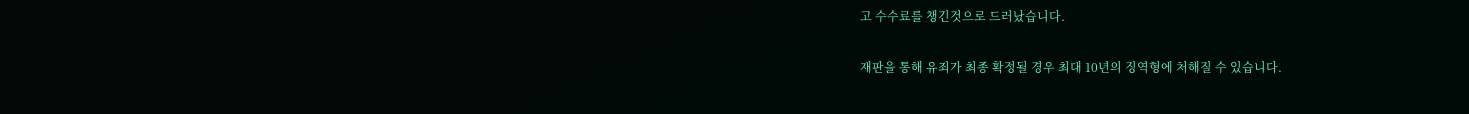고 수수료를 챙긴것으로 드러났습니다.

재판을 통해 유죄가 최종 확정될 경우 최대 10년의 징역형에 처해질 수 있습니다.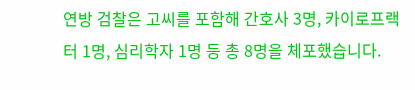연방 검찰은 고씨를 포함해 간호사 3명, 카이로프랙터 1명, 심리학자 1명 등 총 8명을 체포했습니다.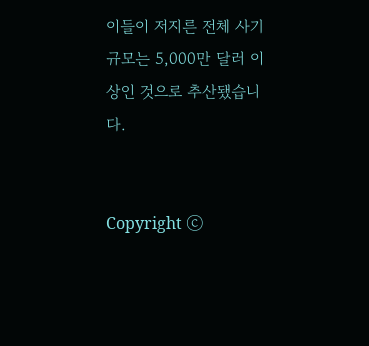이들이 저지른 전체 사기 규모는 5,000만 달러 이상인 것으로 추산됐습니다.


Copyright ⓒ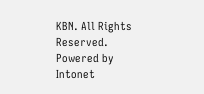KBN. All Rights Reserved.
Powered by Intonet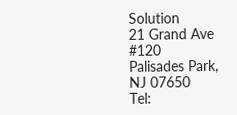Solution
21 Grand Ave #120
Palisades Park, NJ 07650
Tel: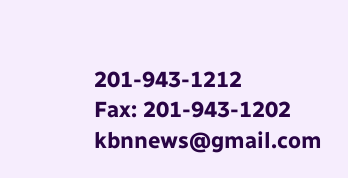201-943-1212
Fax: 201-943-1202
kbnnews@gmail.com